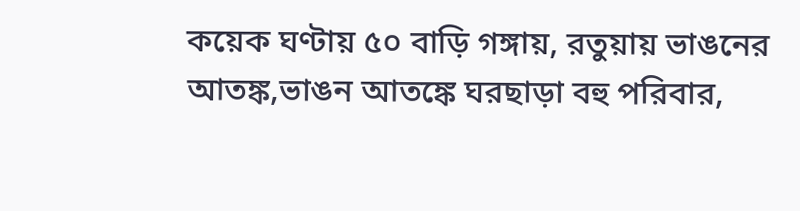কয়েক ঘণ্টায় ৫০ বাড়ি গঙ্গায়, রতুয়ায় ভাঙনের আতঙ্ক,ভাঙন আতঙ্কে ঘরছাড়া বহু পরিবার,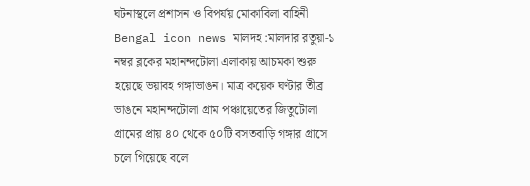ঘটনাস্থলে প্রশাসন ও বিপর্যয় মোকাবিলা বাহিনী
Bengal icon news মালদহ :মালদার রতুয়া-১ নম্বর ব্লকের মহানন্দটোলা এলাকায় আচমকা শুরু হয়েছে ভয়াবহ গঙ্গাভাঙন। মাত্র কয়েক ঘণ্টার তীব্র ভাঙনে মহানন্দটোলা গ্রাম পঞ্চায়েতের জিতুটোলা গ্রামের প্রায় ৪০ থেকে ৫০টি বসতবাড়ি গঙ্গার গ্রাসে চলে গিয়েছে বলে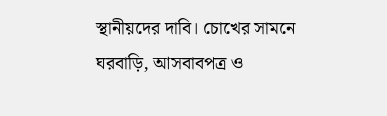স্থানীয়দের দাবি। চোখের সামনে ঘরবাড়ি, আসবাবপত্র ও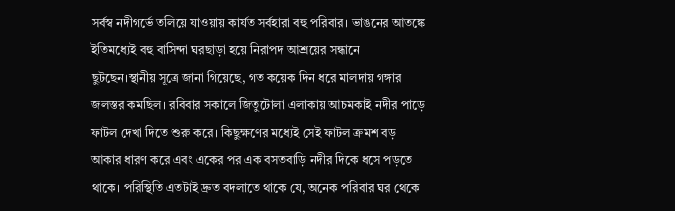সর্বস্ব নদীগর্ভে তলিয়ে যাওয়ায় কার্যত সর্বহারা বহু পরিবার। ভাঙনের আতঙ্কে ইতিমধ্যেই বহু বাসিন্দা ঘরছাড়া হয়ে নিরাপদ আশ্রয়ের সন্ধানে ছুটছেন।স্থানীয় সূত্রে জানা গিয়েছে, গত কয়েক দিন ধরে মালদায় গঙ্গার জলস্তর কমছিল। রবিবার সকালে জিতুটোলা এলাকায় আচমকাই নদীর পাড়ে ফাটল দেখা দিতে শুরু করে। কিছুক্ষণের মধ্যেই সেই ফাটল ক্রমশ বড় আকার ধারণ করে এবং একের পর এক বসতবাড়ি নদীর দিকে ধসে পড়তে থাকে। পরিস্থিতি এতটাই দ্রুত বদলাতে থাকে যে, অনেক পরিবার ঘর থেকে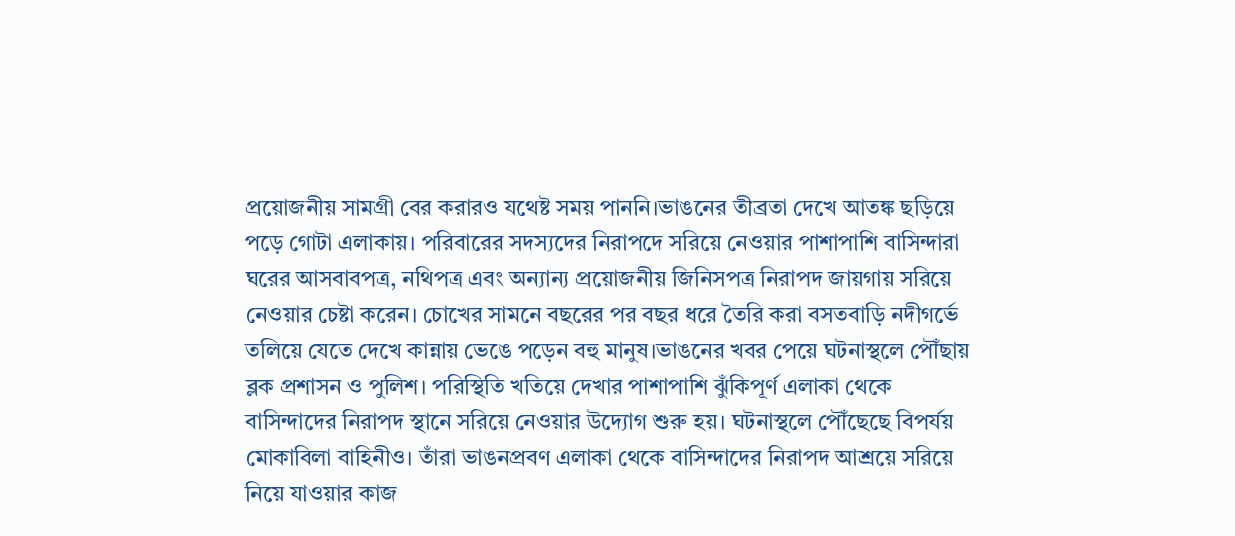প্রয়োজনীয় সামগ্রী বের করারও যথেষ্ট সময় পাননি।ভাঙনের তীব্রতা দেখে আতঙ্ক ছড়িয়ে পড়ে গোটা এলাকায়। পরিবারের সদস্যদের নিরাপদে সরিয়ে নেওয়ার পাশাপাশি বাসিন্দারা ঘরের আসবাবপত্র, নথিপত্র এবং অন্যান্য প্রয়োজনীয় জিনিসপত্র নিরাপদ জায়গায় সরিয়ে নেওয়ার চেষ্টা করেন। চোখের সামনে বছরের পর বছর ধরে তৈরি করা বসতবাড়ি নদীগর্ভে তলিয়ে যেতে দেখে কান্নায় ভেঙে পড়েন বহু মানুষ।ভাঙনের খবর পেয়ে ঘটনাস্থলে পৌঁছায় ব্লক প্রশাসন ও পুলিশ। পরিস্থিতি খতিয়ে দেখার পাশাপাশি ঝুঁকিপূর্ণ এলাকা থেকে বাসিন্দাদের নিরাপদ স্থানে সরিয়ে নেওয়ার উদ্যোগ শুরু হয়। ঘটনাস্থলে পৌঁছেছে বিপর্যয় মোকাবিলা বাহিনীও। তাঁরা ভাঙনপ্রবণ এলাকা থেকে বাসিন্দাদের নিরাপদ আশ্রয়ে সরিয়ে নিয়ে যাওয়ার কাজ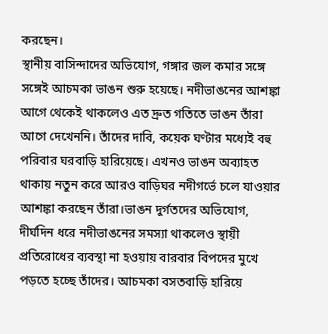করছেন।
স্থানীয় বাসিন্দাদের অভিযোগ, গঙ্গার জল কমার সঙ্গে সঙ্গেই আচমকা ভাঙন শুরু হয়েছে। নদীভাঙনের আশঙ্কা আগে থেকেই থাকলেও এত দ্রুত গতিতে ভাঙন তাঁরা আগে দেখেননি। তাঁদের দাবি, কয়েক ঘণ্টার মধ্যেই বহু পরিবার ঘরবাড়ি হারিয়েছে। এখনও ভাঙন অব্যাহত থাকায় নতুন করে আরও বাড়িঘর নদীগর্ভে চলে যাওয়ার আশঙ্কা করছেন তাঁরা।ভাঙন দুর্গতদের অভিযোগ, দীর্ঘদিন ধরে নদীভাঙনের সমস্যা থাকলেও স্থায়ী প্রতিরোধের ব্যবস্থা না হওয়ায় বারবার বিপদের মুখে পড়তে হচ্ছে তাঁদের। আচমকা বসতবাড়ি হারিয়ে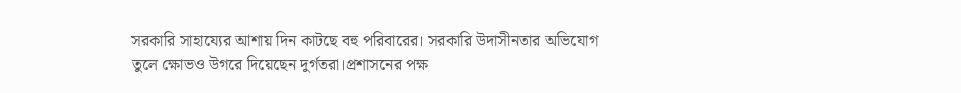সরকারি সাহায্যের আশায় দিন কাটছে বহু পরিবারের। সরকারি উদাসীনতার অভিযোগ তুলে ক্ষোভও উগরে দিয়েছেন দুর্গতরা।প্রশাসনের পক্ষ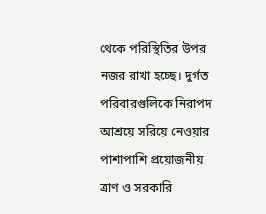থেকে পরিস্থিতির উপর নজর রাখা হচ্ছে। দুর্গত পরিবারগুলিকে নিরাপদ আশ্রয়ে সরিয়ে নেওয়ার পাশাপাশি প্রয়োজনীয় ত্রাণ ও সরকারি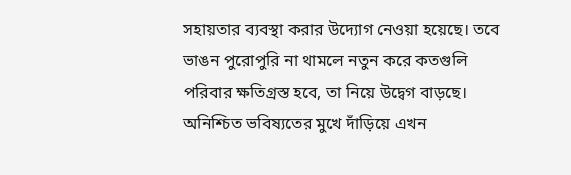সহায়তার ব্যবস্থা করার উদ্যোগ নেওয়া হয়েছে। তবে ভাঙন পুরোপুরি না থামলে নতুন করে কতগুলি পরিবার ক্ষতিগ্রস্ত হবে, তা নিয়ে উদ্বেগ বাড়ছে। অনিশ্চিত ভবিষ্যতের মুখে দাঁড়িয়ে এখন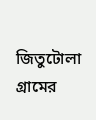জিতুটোলা গ্রামের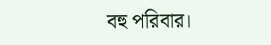বহু পরিবার।